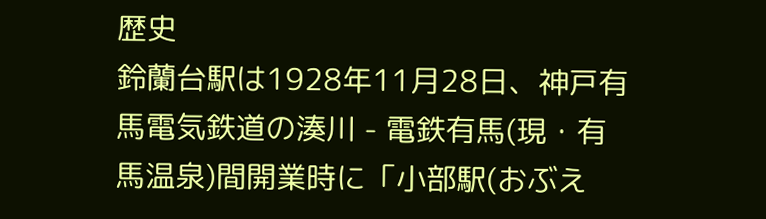歴史
鈴蘭台駅は1928年11月28日、神戸有馬電気鉄道の湊川 - 電鉄有馬(現・有馬温泉)間開業時に「小部駅(おぶえ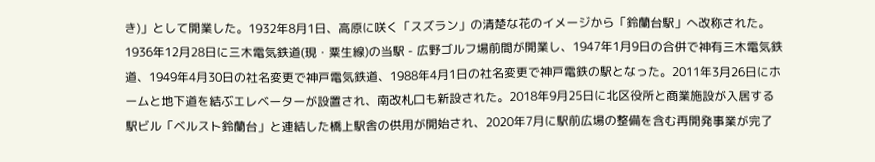き)」として開業した。1932年8月1日、高原に咲く「スズラン」の清楚な花のイメージから「鈴蘭台駅」へ改称された。1936年12月28日に三木電気鉄道(現・粟生線)の当駅 - 広野ゴルフ場前間が開業し、1947年1月9日の合併で神有三木電気鉄道、1949年4月30日の社名変更で神戸電気鉄道、1988年4月1日の社名変更で神戸電鉄の駅となった。2011年3月26日にホームと地下道を結ぶエレベーターが設置され、南改札口も新設された。2018年9月25日に北区役所と商業施設が入居する駅ビル「ベルスト鈴蘭台」と連結した橋上駅舎の供用が開始され、2020年7月に駅前広場の整備を含む再開発事業が完了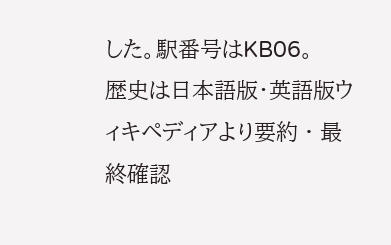した。駅番号はKB06。
歴史は日本語版・英語版ウィキペディアより要約 · 最終確認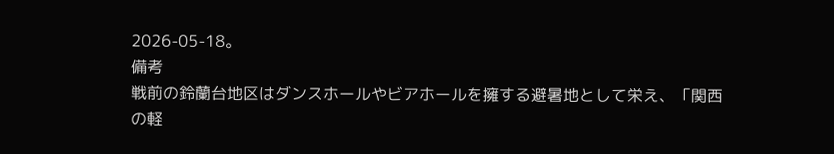2026-05-18。
備考
戦前の鈴蘭台地区はダンスホールやビアホールを擁する避暑地として栄え、「関西の軽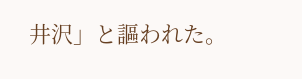井沢」と謳われた。